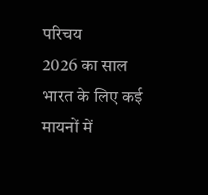परिचय
2026 का साल भारत के लिए कई मायनों में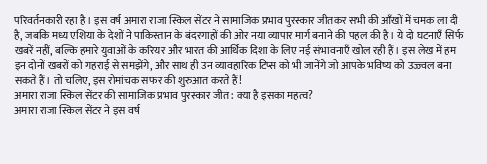परिवर्तनकारी रहा है। इस वर्ष अमारा राजा स्किल सेंटर ने सामाजिक प्रभाव पुरस्कार जीतकर सभी की आँखों में चमक ला दी है, जबकि मध्य एशिया के देशों ने पाकिस्तान के बंदरगाहों की ओर नया व्यापार मार्ग बनाने की पहल की है। ये दो घटनाएँ सिर्फ खबरें नहीं, बल्कि हमारे युवाओं के करियर और भारत की आर्थिक दिशा के लिए नई संभावनाएँ खोल रही हैं। इस लेख में हम इन दोनों खबरों को गहराई से समझेंगे, और साथ ही उन व्यावहारिक टिप्स को भी जानेंगे जो आपके भविष्य को उज्ज्वल बना सकते हैं। तो चलिए, इस रोमांचक सफर की शुरुआत करते हैं!
अमारा राजा स्किल सेंटर की सामाजिक प्रभाव पुरस्कार जीत: क्या है इसका महत्व?
अमारा राजा स्किल सेंटर ने इस वर्ष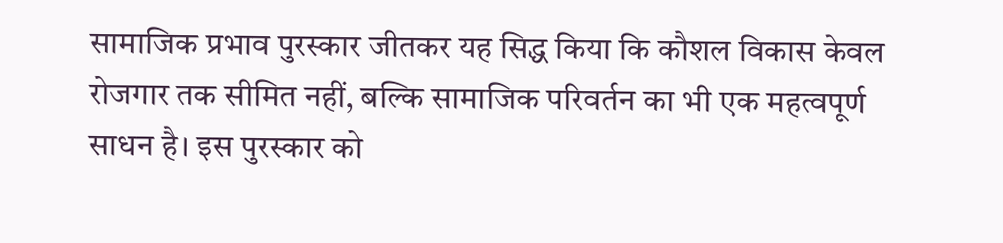सामाजिक प्रभाव पुरस्कार जीतकर यह सिद्ध किया कि कौशल विकास केवल रोजगार तक सीमित नहीं, बल्कि सामाजिक परिवर्तन का भी एक महत्वपूर्ण साधन है। इस पुरस्कार को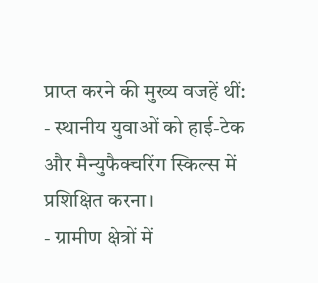प्राप्त करने की मुख्य वजहें थीं:
- स्थानीय युवाओं को हाई-टेक और मैन्युफैक्चरिंग स्किल्स में प्रशिक्षित करना।
- ग्रामीण क्षेत्रों में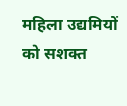महिला उद्यमियों को सशक्त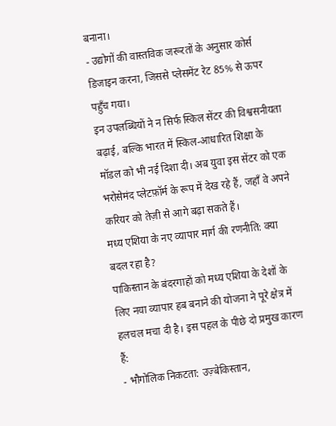बनाना।
- उद्योगों की वास्तविक जरूरतों के अनुसार कोर्स डिजाइन करना, जिससे प्लेसमेंट रेट 85% से ऊपर पहुँच गया।
इन उपलब्धियों ने न सिर्फ स्किल सेंटर की विश्वसनीयता बढ़ाई, बल्कि भारत में स्किल-आधारित शिक्षा के मॉडल को भी नई दिशा दी। अब युवा इस सेंटर को एक भरोसेमंद प्लेटफ़ॉर्म के रूप में देख रहे हैं, जहाँ वे अपने करियर को तेज़ी से आगे बढ़ा सकते हैं।
मध्य एशिया के नए व्यापार मार्ग की रणनीति: क्या बदल रहा है?
पाकिस्तान के बंदरगाहों को मध्य एशिया के देशों के लिए नया व्यापार हब बनाने की योजना ने पूरे क्षेत्र में हलचल मचा दी है। इस पहल के पीछे दो प्रमुख कारण हैं:
- भौगोलिक निकटता: उज़्बेकिस्तान,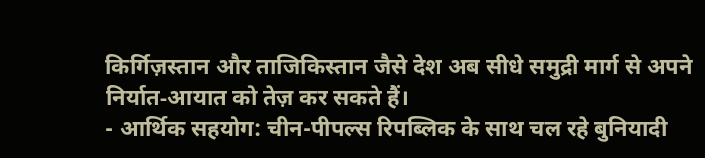किर्गिज़स्तान और ताजिकिस्तान जैसे देश अब सीधे समुद्री मार्ग से अपने निर्यात‑आयात को तेज़ कर सकते हैं।
- आर्थिक सहयोग: चीन-पीपल्स रिपब्लिक के साथ चल रहे बुनियादी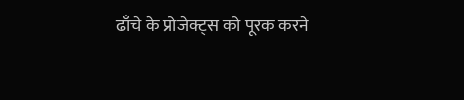ढाँचे के प्रोजेक्ट्स को पूरक करने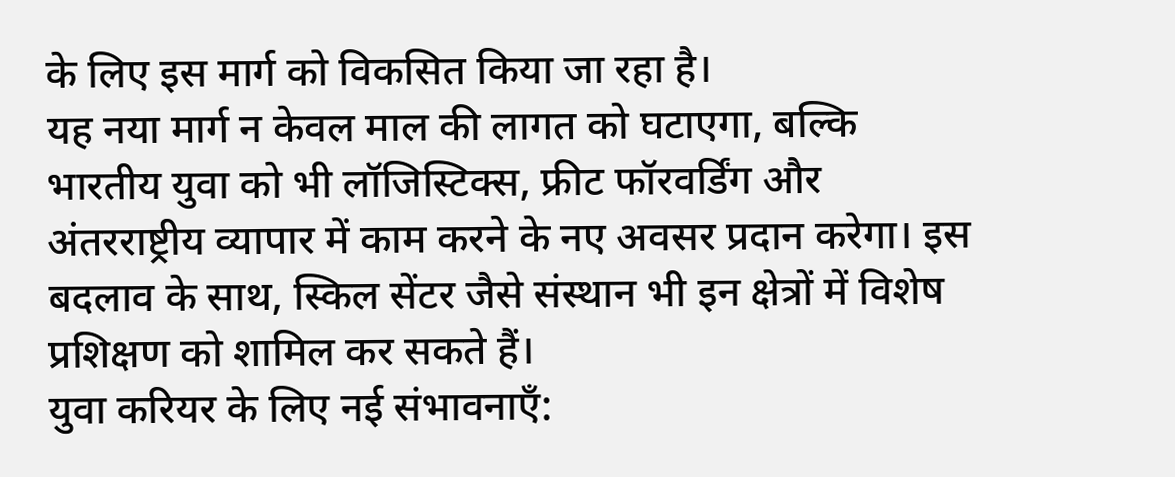के लिए इस मार्ग को विकसित किया जा रहा है।
यह नया मार्ग न केवल माल की लागत को घटाएगा, बल्कि भारतीय युवा को भी लॉजिस्टिक्स, फ्रीट फॉरवर्डिंग और अंतरराष्ट्रीय व्यापार में काम करने के नए अवसर प्रदान करेगा। इस बदलाव के साथ, स्किल सेंटर जैसे संस्थान भी इन क्षेत्रों में विशेष प्रशिक्षण को शामिल कर सकते हैं।
युवा करियर के लिए नई संभावनाएँ: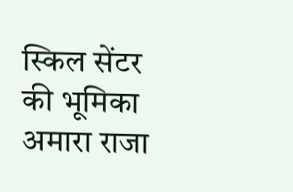स्किल सेंटर की भूमिका
अमारा राजा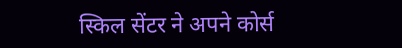स्किल सेंटर ने अपने कोर्स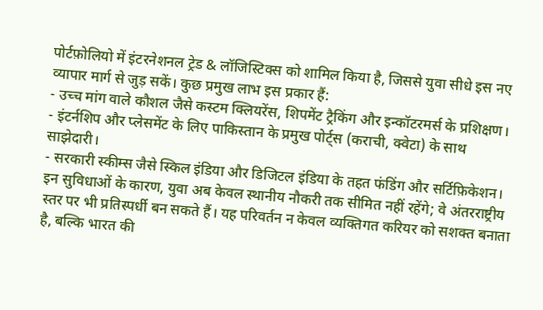पोर्टफ़ोलियो में इंटरनेशनल ट्रेड & लॉजिस्टिक्स को शामिल किया है, जिससे युवा सीधे इस नए व्यापार मार्ग से जुड़ सकें। कुछ प्रमुख लाभ इस प्रकार हैं:
- उच्च मांग वाले कौशल जैसे कस्टम क्लियरेंस, शिपमेंट ट्रैकिंग और इन्कॉटरमर्स के प्रशिक्षण।
- इंटर्नशिप और प्लेसमेंट के लिए पाकिस्तान के प्रमुख पोर्ट्स (कराची, क्वेटा) के साथ साझेदारी।
- सरकारी स्कीम्स जैसे स्किल इंडिया और डिजिटल इंडिया के तहत फंडिंग और सर्टिफ़िकेशन।
इन सुविधाओं के कारण, युवा अब केवल स्थानीय नौकरी तक सीमित नहीं रहेंगे; वे अंतरराष्ट्रीय स्तर पर भी प्रतिस्पर्धी बन सकते हैं। यह परिवर्तन न केवल व्यक्तिगत करियर को सशक्त बनाता है, बल्कि भारत की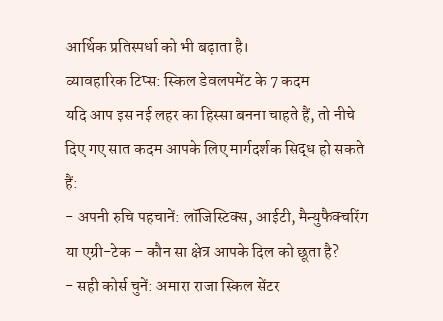आर्थिक प्रतिस्पर्धा को भी बढ़ाता है।
व्यावहारिक टिप्स: स्किल डेवलपमेंट के 7 कदम
यदि आप इस नई लहर का हिस्सा बनना चाहते हैं, तो नीचे दिए गए सात कदम आपके लिए मार्गदर्शक सिद्ध हो सकते हैं:
- अपनी रुचि पहचानें: लॉजिस्टिक्स, आईटी, मैन्युफैक्चरिंग या एग्री-टेक – कौन सा क्षेत्र आपके दिल को छूता है?
- सही कोर्स चुनें: अमारा राजा स्किल सेंटर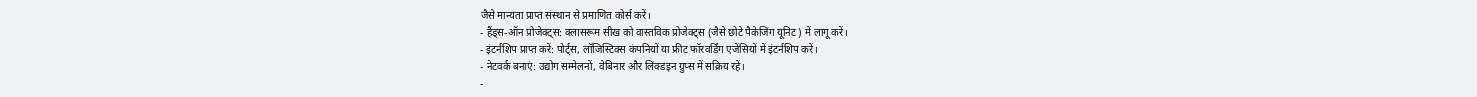जैसे मान्यता प्राप्त संस्थान से प्रमाणित कोर्स करें।
- हैंड्स‑ऑन प्रोजेक्ट्स: क्लासरूम सीख को वास्तविक प्रोजेक्ट्स (जैसे छोटे पैकेजिंग यूनिट) में लागू करें।
- इंटर्नशिप प्राप्त करें: पोर्ट्स, लॉजिस्टिक्स कंपनियों या फ्रीट फॉरवर्डिंग एजेंसियों में इंटर्नशिप करें।
- नेटवर्क बनाएं: उद्योग सम्मेलनों, वेबिनार और लिंक्डइन ग्रुप्स में सक्रिय रहें।
-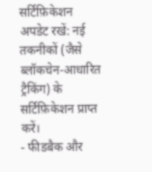सर्टिफ़िकेशन अपडेट रखें: नई तकनीकों (जैसे ब्लॉकचेन‑आधारित ट्रैकिंग) के सर्टिफ़िकेशन प्राप्त करें।
- फीडबैक और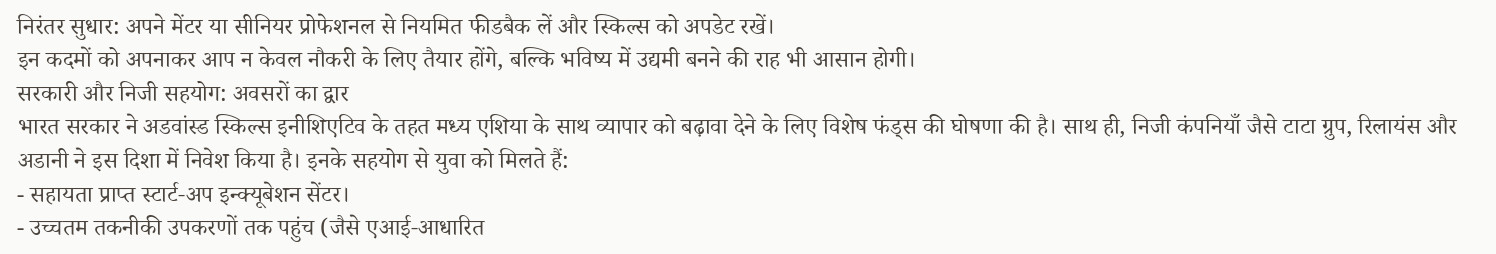निरंतर सुधार: अपने मेंटर या सीनियर प्रोफेशनल से नियमित फीडबैक लें और स्किल्स को अपडेट रखें।
इन कदमों को अपनाकर आप न केवल नौकरी के लिए तैयार होंगे, बल्कि भविष्य में उद्यमी बनने की राह भी आसान होगी।
सरकारी और निजी सहयोग: अवसरों का द्वार
भारत सरकार ने अडवांस्ड स्किल्स इनीशिएटिव के तहत मध्य एशिया के साथ व्यापार को बढ़ावा देने के लिए विशेष फंड्स की घोषणा की है। साथ ही, निजी कंपनियाँ जैसे टाटा ग्रुप, रिलायंस और अडानी ने इस दिशा में निवेश किया है। इनके सहयोग से युवा को मिलते हैं:
- सहायता प्राप्त स्टार्ट‑अप इन्क्यूबेशन सेंटर।
- उच्चतम तकनीकी उपकरणों तक पहुंच (जैसे एआई‑आधारित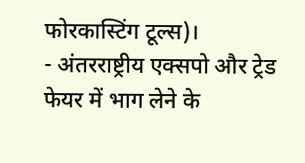फोरकास्टिंग टूल्स)।
- अंतरराष्ट्रीय एक्सपो और ट्रेड फेयर में भाग लेने के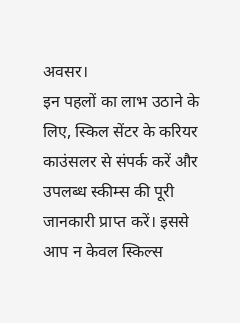अवसर।
इन पहलों का लाभ उठाने के लिए, स्किल सेंटर के करियर काउंसलर से संपर्क करें और उपलब्ध स्कीम्स की पूरी जानकारी प्राप्त करें। इससे आप न केवल स्किल्स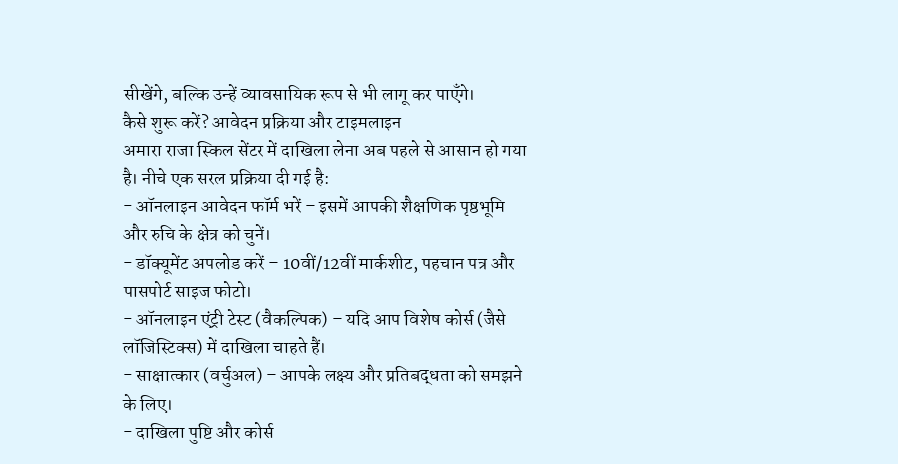सीखेंगे, बल्कि उन्हें व्यावसायिक रूप से भी लागू कर पाएँगे।
कैसे शुरू करें? आवेदन प्रक्रिया और टाइमलाइन
अमारा राजा स्किल सेंटर में दाखिला लेना अब पहले से आसान हो गया है। नीचे एक सरल प्रक्रिया दी गई है:
- ऑनलाइन आवेदन फॉर्म भरें – इसमें आपकी शैक्षणिक पृष्ठभूमि और रुचि के क्षेत्र को चुनें।
- डॉक्यूमेंट अपलोड करें – 10वीं/12वीं मार्कशीट, पहचान पत्र और पासपोर्ट साइज फोटो।
- ऑनलाइन एंट्री टेस्ट (वैकल्पिक) – यदि आप विशेष कोर्स (जैसे लॉजिस्टिक्स) में दाखिला चाहते हैं।
- साक्षात्कार (वर्चुअल) – आपके लक्ष्य और प्रतिबद्धता को समझने के लिए।
- दाखिला पुष्टि और कोर्स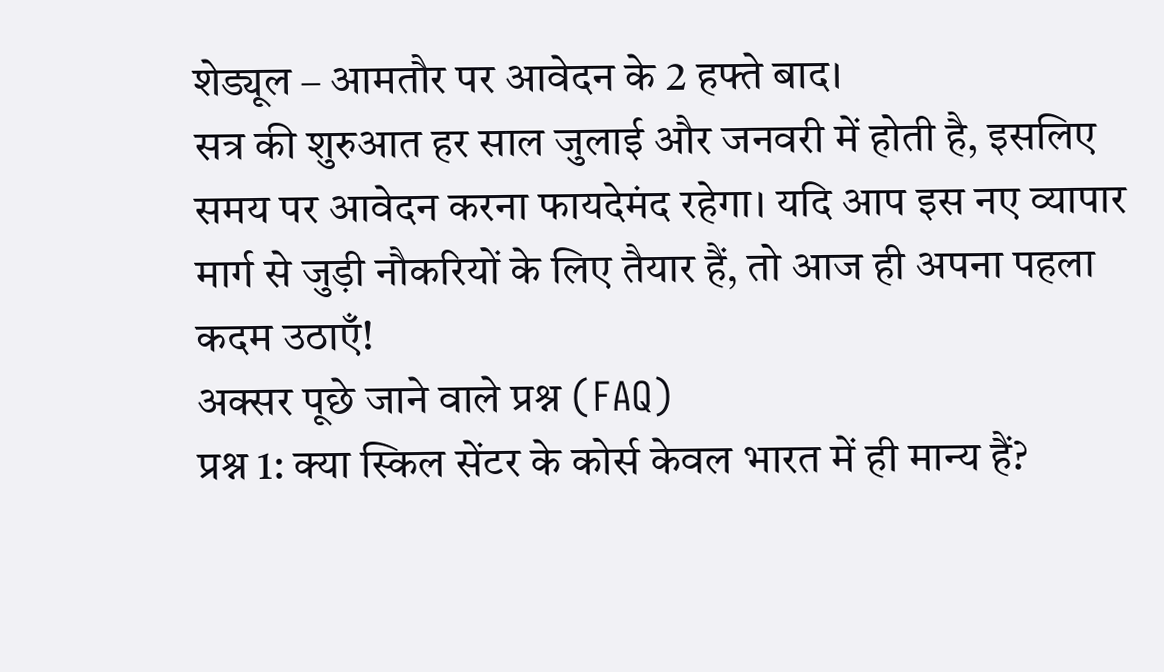शेड्यूल – आमतौर पर आवेदन के 2 हफ्ते बाद।
सत्र की शुरुआत हर साल जुलाई और जनवरी में होती है, इसलिए समय पर आवेदन करना फायदेमंद रहेगा। यदि आप इस नए व्यापार मार्ग से जुड़ी नौकरियों के लिए तैयार हैं, तो आज ही अपना पहला कदम उठाएँ!
अक्सर पूछे जाने वाले प्रश्न (FAQ)
प्रश्न 1: क्या स्किल सेंटर के कोर्स केवल भारत में ही मान्य हैं?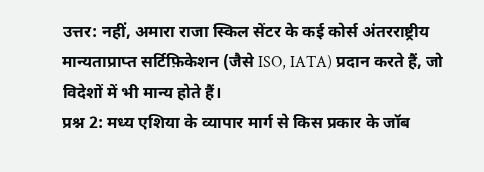उत्तर: नहीं, अमारा राजा स्किल सेंटर के कई कोर्स अंतरराष्ट्रीय मान्यताप्राप्त सर्टिफ़िकेशन (जैसे ISO, IATA) प्रदान करते हैं, जो विदेशों में भी मान्य होते हैं।
प्रश्न 2: मध्य एशिया के व्यापार मार्ग से किस प्रकार के जॉब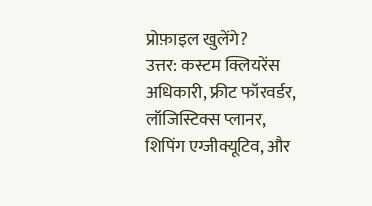प्रोफ़ाइल खुलेंगे?
उत्तर: कस्टम क्लियरेंस अधिकारी, फ्रीट फॉरवर्डर, लॉजिस्टिक्स प्लानर, शिपिंग एग्जीक्यूटिव, और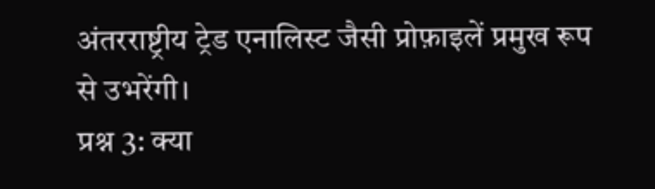अंतरराष्ट्रीय ट्रेड एनालिस्ट जैसी प्रोफ़ाइलें प्रमुख रूप से उभरेंगी।
प्रश्न 3: क्या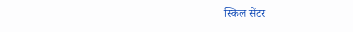स्किल सेंटर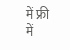में फ्री में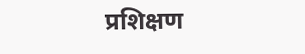प्रशिक्षण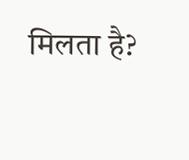मिलता है?